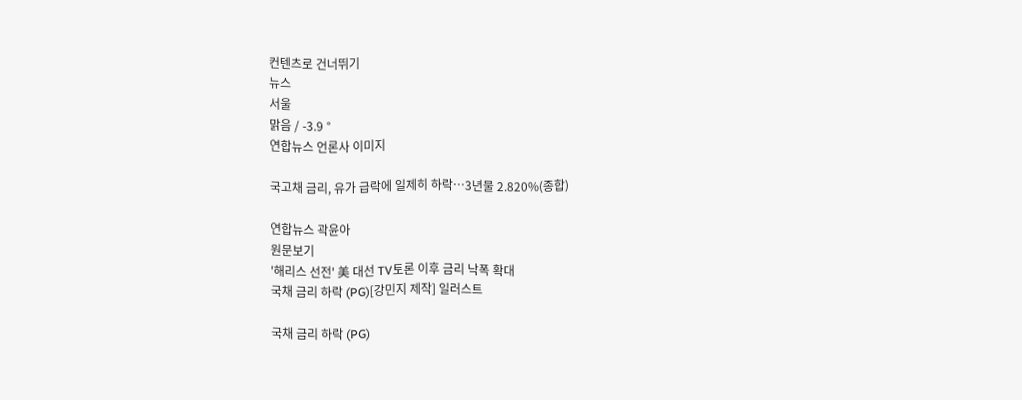컨텐츠로 건너뛰기
뉴스
서울
맑음 / -3.9 °
연합뉴스 언론사 이미지

국고채 금리, 유가 급락에 일제히 하락…3년물 2.820%(종합)

연합뉴스 곽윤아
원문보기
'해리스 선전' 美 대선 TV토론 이후 금리 낙폭 확대
국채 금리 하락 (PG)[강민지 제작] 일러스트

국채 금리 하락 (PG)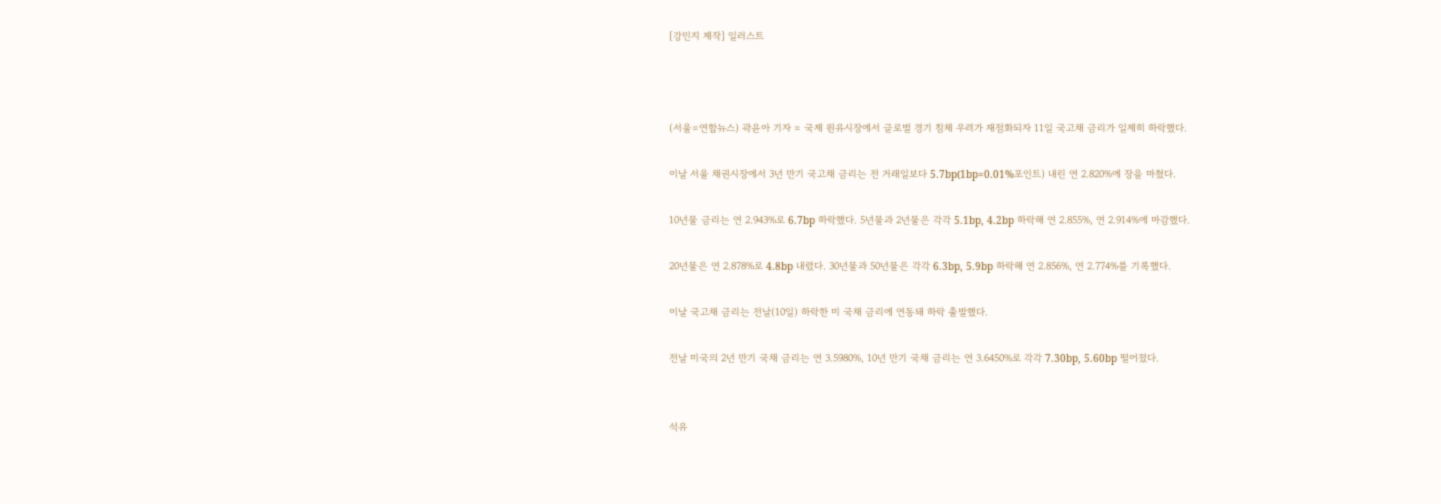[강민지 제작] 일러스트



(서울=연합뉴스) 곽윤아 기자 = 국제 원유시장에서 글로벌 경기 침체 우려가 재점화되자 11일 국고채 금리가 일제히 하락했다.

이날 서울 채권시장에서 3년 만기 국고채 금리는 전 거래일보다 5.7bp(1bp=0.01%포인트) 내린 연 2.820%에 장을 마쳤다.

10년물 금리는 연 2.943%로 6.7bp 하락했다. 5년물과 2년물은 각각 5.1bp, 4.2bp 하락해 연 2.855%, 연 2.914%에 마감했다.

20년물은 연 2.878%로 4.8bp 내렸다. 30년물과 50년물은 각각 6.3bp, 5.9bp 하락해 연 2.856%, 연 2.774%를 기록했다.

이날 국고채 금리는 전날(10일) 하락한 미 국채 금리에 연동돼 하락 출발했다.

전날 미국의 2년 만기 국채 금리는 연 3.5980%, 10년 만기 국채 금리는 연 3.6450%로 각각 7.30bp, 5.60bp 떨어졌다.


석유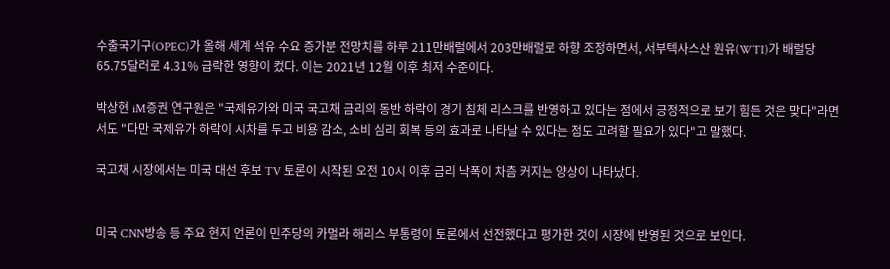수출국기구(OPEC)가 올해 세계 석유 수요 증가분 전망치를 하루 211만배럴에서 203만배럴로 하향 조정하면서, 서부텍사스산 원유(WTI)가 배럴당 65.75달러로 4.31% 급락한 영향이 컸다. 이는 2021년 12월 이후 최저 수준이다.

박상현 iM증권 연구원은 "국제유가와 미국 국고채 금리의 동반 하락이 경기 침체 리스크를 반영하고 있다는 점에서 긍정적으로 보기 힘든 것은 맞다"라면서도 "다만 국제유가 하락이 시차를 두고 비용 감소, 소비 심리 회복 등의 효과로 나타날 수 있다는 점도 고려할 필요가 있다"고 말했다.

국고채 시장에서는 미국 대선 후보 TV 토론이 시작된 오전 10시 이후 금리 낙폭이 차츰 커지는 양상이 나타났다.


미국 CNN방송 등 주요 현지 언론이 민주당의 카멀라 해리스 부통령이 토론에서 선전했다고 평가한 것이 시장에 반영된 것으로 보인다.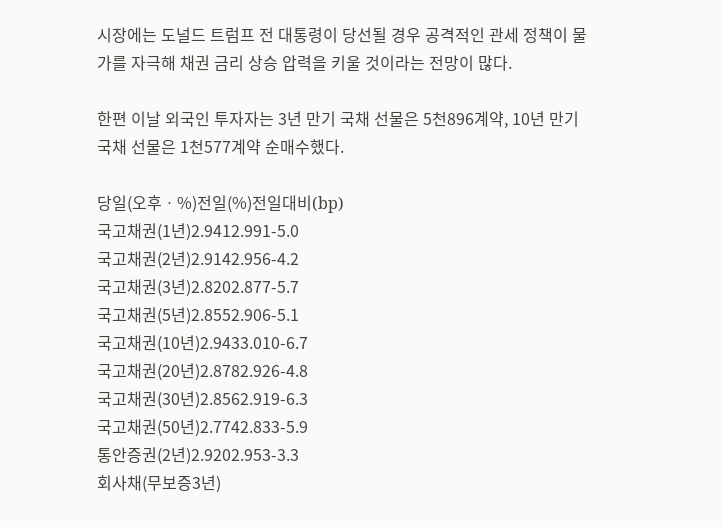시장에는 도널드 트럼프 전 대통령이 당선될 경우 공격적인 관세 정책이 물가를 자극해 채권 금리 상승 압력을 키울 것이라는 전망이 많다.

한편 이날 외국인 투자자는 3년 만기 국채 선물은 5천896계약, 10년 만기 국채 선물은 1천577계약 순매수했다.

당일(오후ㆍ%)전일(%)전일대비(bp)
국고채권(1년)2.9412.991-5.0
국고채권(2년)2.9142.956-4.2
국고채권(3년)2.8202.877-5.7
국고채권(5년)2.8552.906-5.1
국고채권(10년)2.9433.010-6.7
국고채권(20년)2.8782.926-4.8
국고채권(30년)2.8562.919-6.3
국고채권(50년)2.7742.833-5.9
통안증권(2년)2.9202.953-3.3
회사채(무보증3년)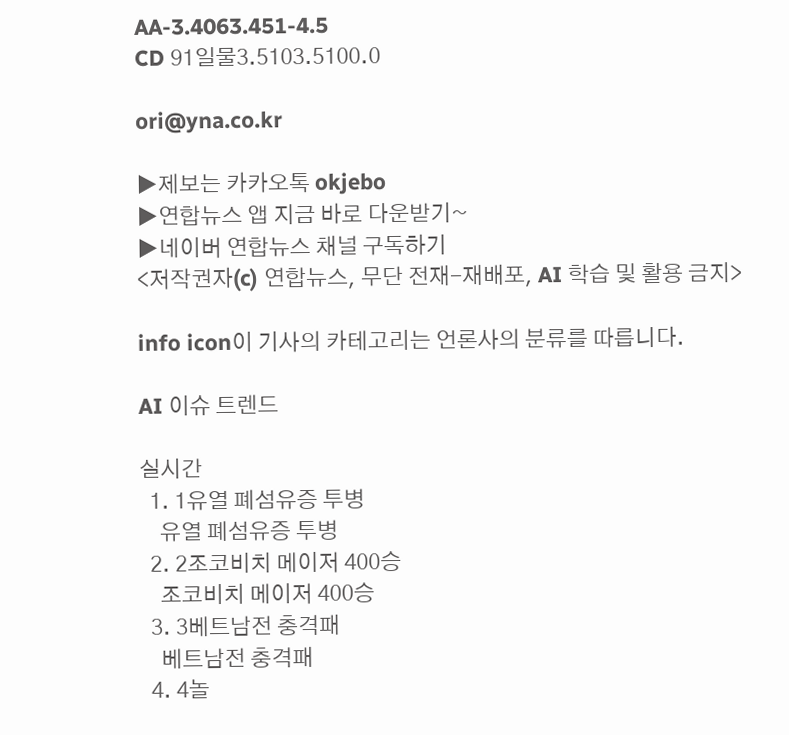AA-3.4063.451-4.5
CD 91일물3.5103.5100.0

ori@yna.co.kr

▶제보는 카카오톡 okjebo
▶연합뉴스 앱 지금 바로 다운받기~
▶네이버 연합뉴스 채널 구독하기
<저작권자(c) 연합뉴스, 무단 전재-재배포, AI 학습 및 활용 금지>

info icon이 기사의 카테고리는 언론사의 분류를 따릅니다.

AI 이슈 트렌드

실시간
  1. 1유열 폐섬유증 투병
    유열 폐섬유증 투병
  2. 2조코비치 메이저 400승
    조코비치 메이저 400승
  3. 3베트남전 충격패
    베트남전 충격패
  4. 4놀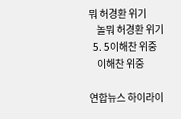뭐 허경환 위기
    놀뭐 허경환 위기
  5. 5이해찬 위중
    이해찬 위중

연합뉴스 하이라이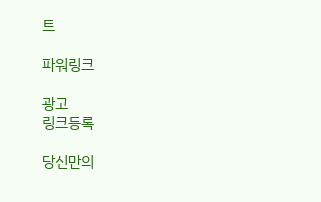트

파워링크

광고
링크등록

당신만의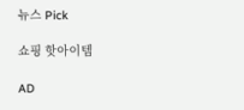뉴스 Pick

쇼핑 핫아이템

AD